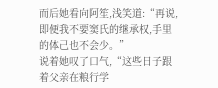而后她看向阿笙,浅笑道:“再说,即便我不要窦氏的继承权,手里的体己也不会少。”
说着她叹了口气,“这些日子跟着父亲在粮行学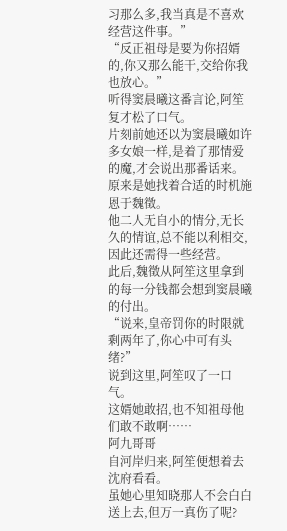习那么多,我当真是不喜欢经营这件事。”
“反正祖母是要为你招婿的,你又那么能干,交给你我也放心。”
听得窦晨曦这番言论,阿笙复才松了口气。
片刻前她还以为窦晨曦如许多女娘一样,是着了那情爱的魔,才会说出那番话来。
原来是她找着合适的时机施恩于魏徵。
他二人无自小的情分,无长久的情谊,总不能以利相交,因此还需得一些经营。
此后,魏徵从阿笙这里拿到的每一分钱都会想到窦晨曦的付出。
“说来,皇帝罚你的时限就剩两年了,你心中可有头绪?”
说到这里,阿笙叹了一口气。
这婿她敢招,也不知祖母他们敢不敢啊……
阿九哥哥
自河岸归来,阿笙便想着去沈府看看。
虽她心里知晓那人不会白白送上去,但万一真伤了呢?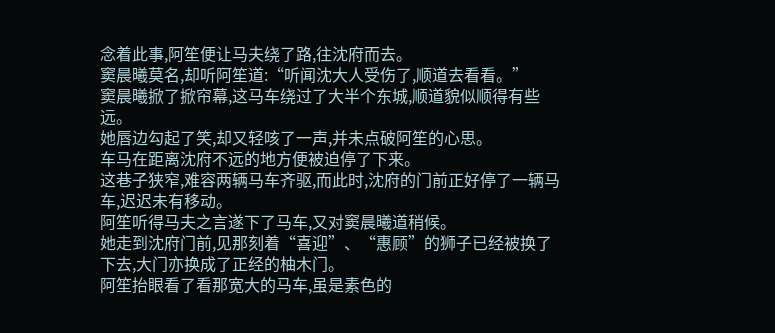念着此事,阿笙便让马夫绕了路,往沈府而去。
窦晨曦莫名,却听阿笙道:“听闻沈大人受伤了,顺道去看看。”
窦晨曦掀了掀帘幕,这马车绕过了大半个东城,顺道貌似顺得有些远。
她唇边勾起了笑,却又轻咳了一声,并未点破阿笙的心思。
车马在距离沈府不远的地方便被迫停了下来。
这巷子狭窄,难容两辆马车齐驱,而此时,沈府的门前正好停了一辆马车,迟迟未有移动。
阿笙听得马夫之言遂下了马车,又对窦晨曦道稍候。
她走到沈府门前,见那刻着“喜迎”、“惠顾”的狮子已经被换了下去,大门亦换成了正经的柚木门。
阿笙抬眼看了看那宽大的马车,虽是素色的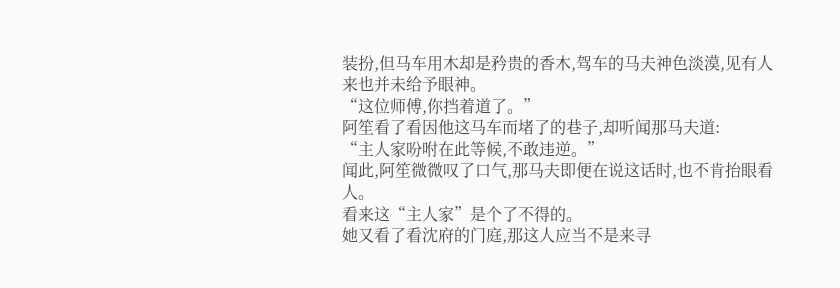装扮,但马车用木却是矜贵的香木,驾车的马夫神色淡漠,见有人来也并未给予眼神。
“这位师傅,你挡着道了。”
阿笙看了看因他这马车而堵了的巷子,却听闻那马夫道:
“主人家吩咐在此等候,不敢违逆。”
闻此,阿笙微微叹了口气,那马夫即便在说这话时,也不肯抬眼看人。
看来这“主人家”是个了不得的。
她又看了看沈府的门庭,那这人应当不是来寻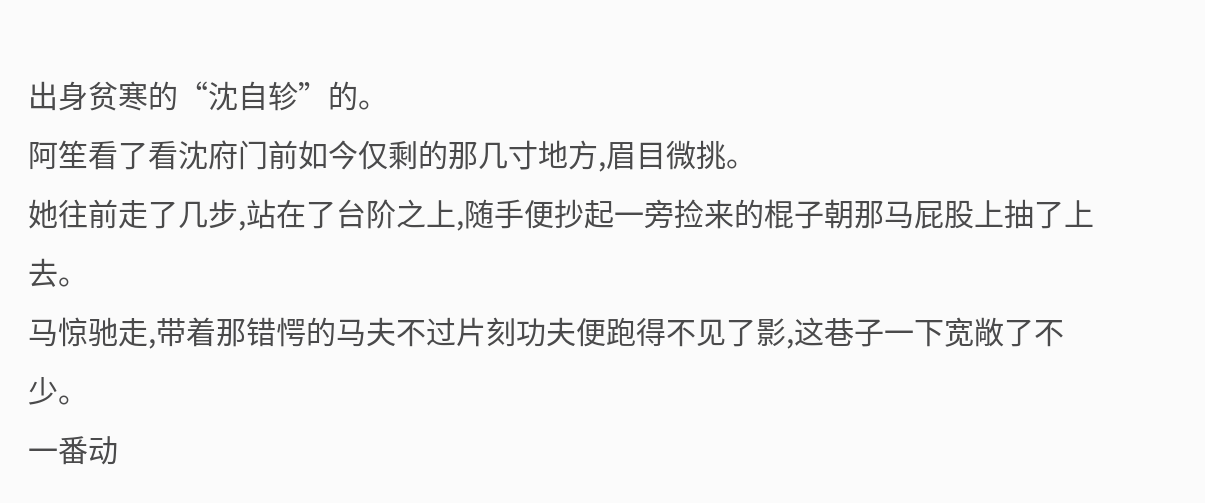出身贫寒的“沈自轸”的。
阿笙看了看沈府门前如今仅剩的那几寸地方,眉目微挑。
她往前走了几步,站在了台阶之上,随手便抄起一旁捡来的棍子朝那马屁股上抽了上去。
马惊驰走,带着那错愕的马夫不过片刻功夫便跑得不见了影,这巷子一下宽敞了不少。
一番动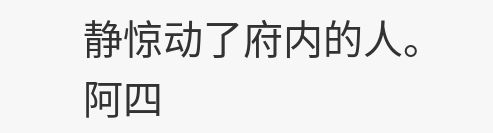静惊动了府内的人。
阿四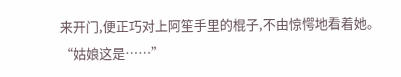来开门,便正巧对上阿笙手里的棍子,不由惊愕地看着她。
“姑娘这是……”